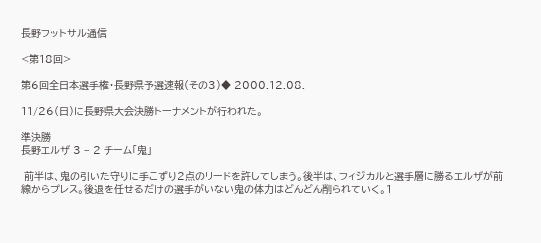長野フットサル通信

<第18回>

第6回全日本選手権・長野県予選速報(その3)◆ 2000.12.08.

11/26(日)に長野県大会決勝トーナメントが行われた。

準決勝
長野エルザ 3 − 2 チーム「鬼」

 前半は、鬼の引いた守りに手こずり2点のリードを許してしまう。後半は、フィジカルと選手層に勝るエルザが前線からプレス。後退を任せるだけの選手がいない鬼の体力はどんどん削られていく。1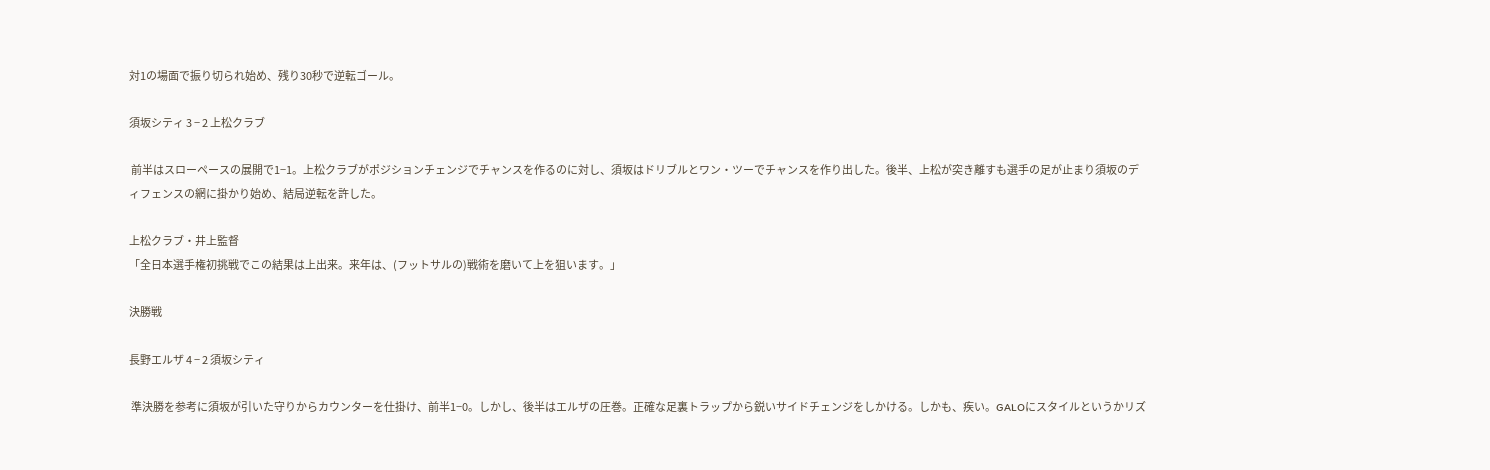対1の場面で振り切られ始め、残り30秒で逆転ゴール。

須坂シティ 3 − 2 上松クラブ

 前半はスローペースの展開で1−1。上松クラブがポジションチェンジでチャンスを作るのに対し、須坂はドリブルとワン・ツーでチャンスを作り出した。後半、上松が突き離すも選手の足が止まり須坂のディフェンスの網に掛かり始め、結局逆転を許した。

上松クラブ・井上監督
「全日本選手権初挑戦でこの結果は上出来。来年は、(フットサルの)戦術を磨いて上を狙います。」

決勝戦

長野エルザ 4 − 2 須坂シティ

 準決勝を参考に須坂が引いた守りからカウンターを仕掛け、前半1−0。しかし、後半はエルザの圧巻。正確な足裏トラップから鋭いサイドチェンジをしかける。しかも、疾い。GALOにスタイルというかリズ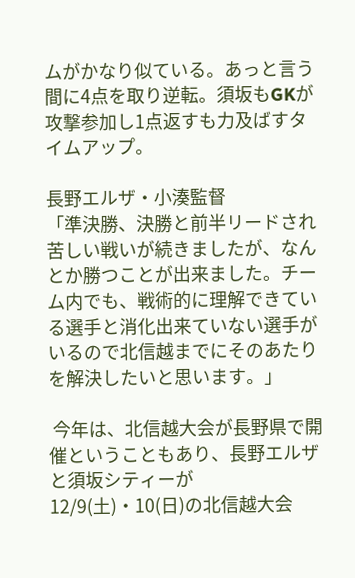ムがかなり似ている。あっと言う間に4点を取り逆転。須坂もGKが攻撃参加し1点返すも力及ばすタイムアップ。

長野エルザ・小湊監督
「準決勝、決勝と前半リードされ苦しい戦いが続きましたが、なんとか勝つことが出来ました。チーム内でも、戦術的に理解できている選手と消化出来ていない選手がいるので北信越までにそのあたりを解決したいと思います。」

 今年は、北信越大会が長野県で開催ということもあり、長野エルザと須坂シティーが12/9(土)・10(日)の北信越大会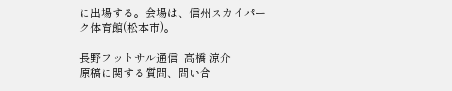に出場する。会場は、信州スカイパーク体育館(松本市)。

長野フットサル通信  高橋 涼介
原稿に関する質問、問い合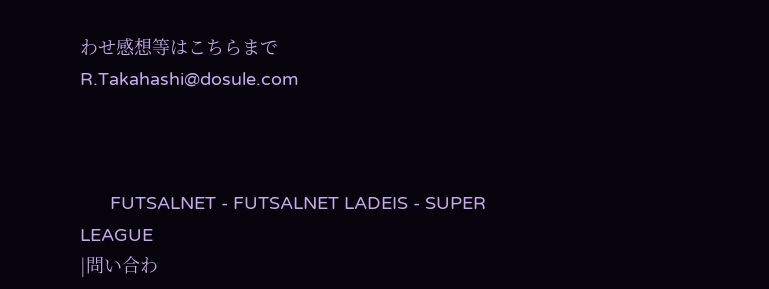わせ感想等はこちらまで
R.Takahashi@dosule.com



      FUTSALNET - FUTSALNET LADEIS - SUPER LEAGUE
|問い合わ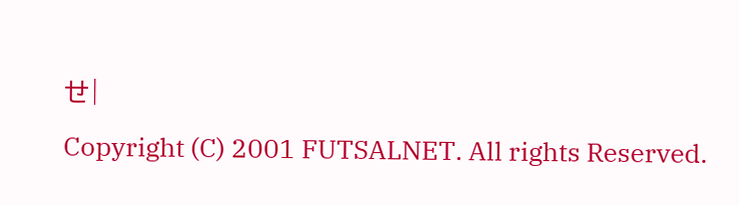せ|
Copyright (C) 2001 FUTSALNET. All rights Reserved.